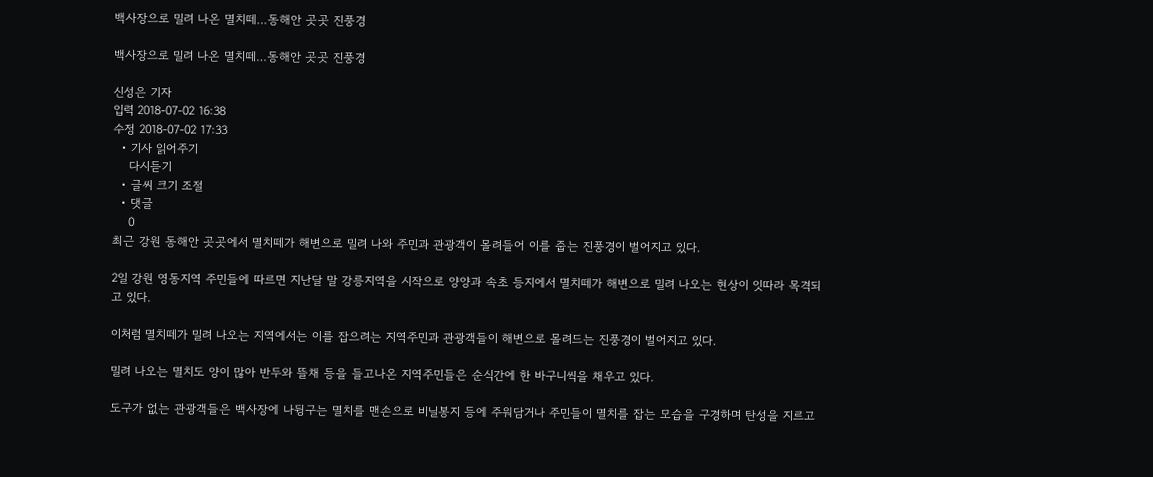백사장으로 밀려 나온 멸치떼…동해안 곳곳 진풍경

백사장으로 밀려 나온 멸치떼…동해안 곳곳 진풍경

신성은 기자
입력 2018-07-02 16:38
수정 2018-07-02 17:33
  • 기사 읽어주기
    다시듣기
  • 글씨 크기 조절
  • 댓글
    0
최근 강원 동해안 곳곳에서 멸치떼가 해변으로 밀려 나와 주민과 관광객이 몰려들어 이를 줍는 진풍경이 벌어지고 있다.

2일 강원 영동지역 주민들에 따르면 지난달 말 강릉지역을 시작으로 양양과 속초 등지에서 멸치떼가 해변으로 밀려 나오는 현상이 잇따라 목격되고 있다.

이처럼 멸치떼가 밀려 나오는 지역에서는 이를 잡으려는 지역주민과 관광객들이 해변으로 몰려드는 진풍경이 벌어지고 있다.

밀려 나오는 멸치도 양이 많아 반두와 뜰채 등을 들고나온 지역주민들은 순식간에 한 바구니씩을 채우고 있다.

도구가 없는 관광객들은 백사장에 나뒹구는 멸치를 맨손으로 비닐봉지 등에 주워담거나 주민들이 멸치를 잡는 모습을 구경하며 탄성을 지르고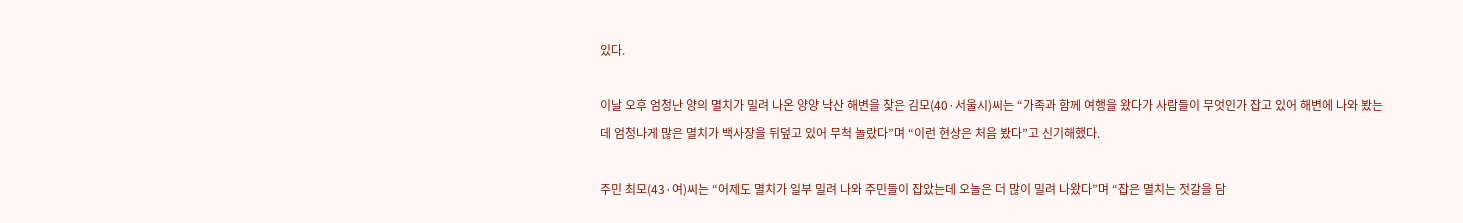있다.

이날 오후 엄청난 양의 멸치가 밀려 나온 양양 낙산 해변을 찾은 김모(40·서울시)씨는 “가족과 함께 여행을 왔다가 사람들이 무엇인가 잡고 있어 해변에 나와 봤는데 엄청나게 많은 멸치가 백사장을 뒤덮고 있어 무척 놀랐다”며 “이런 현상은 처음 봤다”고 신기해했다.

주민 최모(43·여)씨는 “어제도 멸치가 일부 밀려 나와 주민들이 잡았는데 오늘은 더 많이 밀려 나왔다”며 “잡은 멸치는 젓갈을 담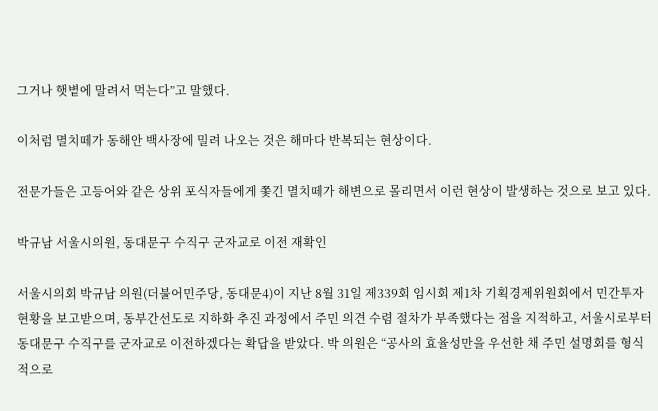그거나 햇볕에 말려서 먹는다”고 말했다.

이처럼 멸치떼가 동해안 백사장에 밀려 나오는 것은 해마다 반복되는 현상이다.

전문가들은 고등어와 같은 상위 포식자들에게 쫓긴 멸치떼가 해변으로 몰리면서 이런 현상이 발생하는 것으로 보고 있다.

박규남 서울시의원, 동대문구 수직구 군자교로 이전 재확인

서울시의회 박규남 의원(더불어민주당, 동대문4)이 지난 8월 31일 제339회 임시회 제1차 기획경제위원회에서 민간투자 현황을 보고받으며, 동부간선도로 지하화 추진 과정에서 주민 의견 수렴 절차가 부족했다는 점을 지적하고, 서울시로부터 동대문구 수직구를 군자교로 이전하겠다는 확답을 받았다. 박 의원은 “공사의 효율성만을 우선한 채 주민 설명회를 형식적으로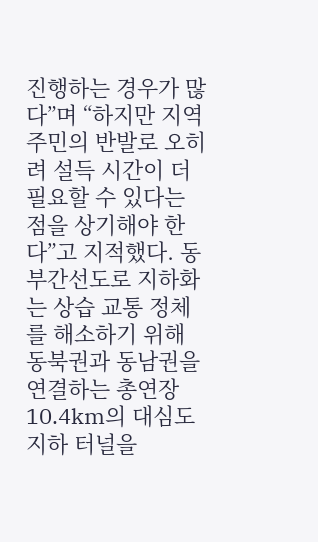진행하는 경우가 많다”며 “하지만 지역 주민의 반발로 오히려 설득 시간이 더 필요할 수 있다는 점을 상기해야 한다”고 지적했다. 동부간선도로 지하화는 상습 교통 정체를 해소하기 위해 동북권과 동남권을 연결하는 총연장 10.4km의 대심도 지하 터널을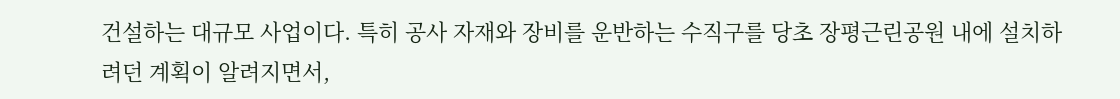건설하는 대규모 사업이다. 특히 공사 자재와 장비를 운반하는 수직구를 당초 장평근린공원 내에 설치하려던 계획이 알려지면서,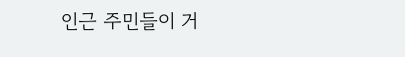인근 주민들이 거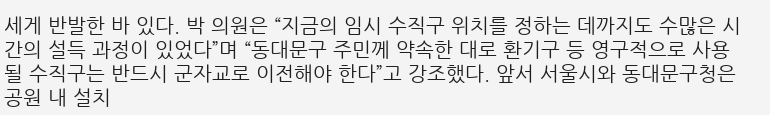세게 반발한 바 있다. 박 의원은 “지금의 임시 수직구 위치를 정하는 데까지도 수많은 시간의 설득 과정이 있었다”며 “동대문구 주민께 약속한 대로 환기구 등 영구적으로 사용될 수직구는 반드시 군자교로 이전해야 한다”고 강조했다. 앞서 서울시와 동대문구청은 공원 내 설치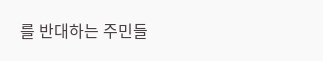를 반대하는 주민들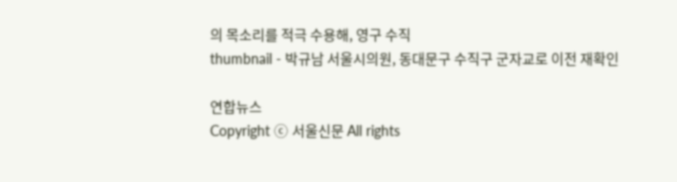의 목소리를 적극 수용해, 영구 수직
thumbnail - 박규남 서울시의원, 동대문구 수직구 군자교로 이전 재확인

연합뉴스
Copyright ⓒ 서울신문 All rights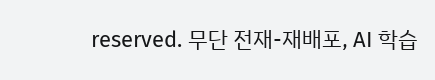reserved. 무단 전재-재배포, AI 학습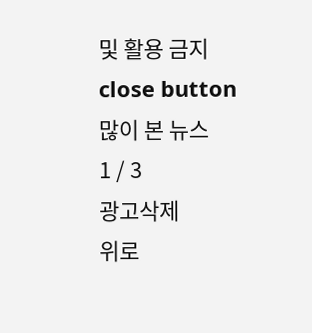및 활용 금지
close button
많이 본 뉴스
1 / 3
광고삭제
위로